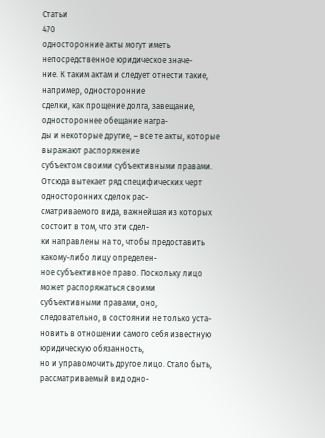Статьи
470
односторонние акты могут иметь непосредственное юридическое значе-
ние. К таким актам и следует отнести такие, например, односторонние
сделки, как прощение долга, завещание, одностороннее обещание награ-
ды и некоторые другие, – все те акты, которые выражают распоряжение
субъектом своими субъективными правами.
Отсюда вытекает ряд специфических черт односторонних сделок рас-
сматриваемого вида, важнейшая из которых состоит в том, что эти сдел-
ки направлены на то, чтобы предоставить какому-либо лицу определен-
ное субъективное право. Поскольку лицо может распоряжаться своими
субъективными правами, оно, следовательно, в состоянии не только уста-
новить в отношении самого себя известную юридическую обязанность,
но и управомочить другое лицо. Стало быть, рассматриваемый вид одно-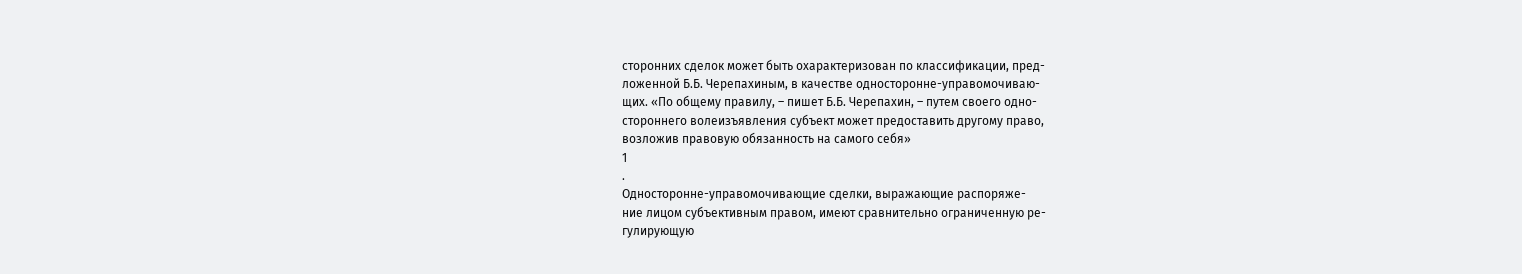сторонних сделок может быть охарактеризован по классификации, пред-
ложенной Б.Б. Черепахиным, в качестве односторонне-управомочиваю-
щих. «По общему правилу, – пишет Б.Б. Черепахин, – путем своего одно-
стороннего волеизъявления субъект может предоставить другому право,
возложив правовую обязанность на самого себя»
1
.
Односторонне-управомочивающие сделки, выражающие распоряже-
ние лицом субъективным правом, имеют сравнительно ограниченную ре-
гулирующую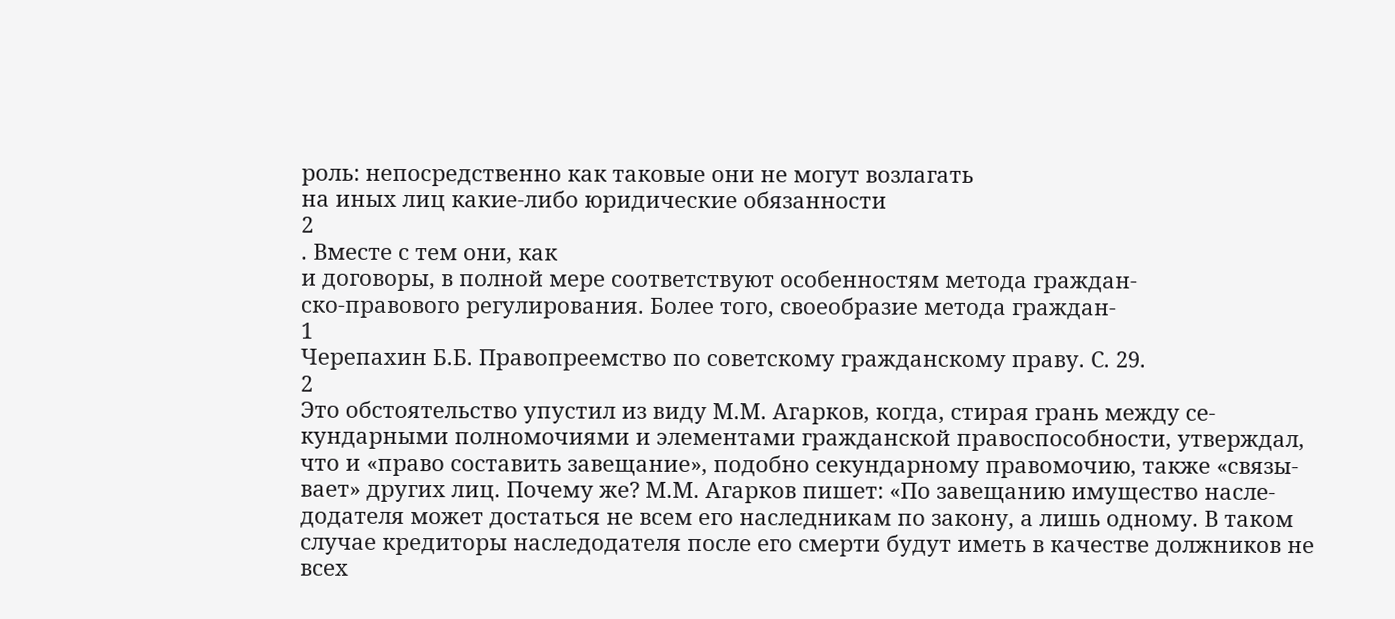роль: непосредственно как таковые они не могут возлагать
на иных лиц какие-либо юридические обязанности
2
. Вместе с тем они, как
и договоры, в полной мере соответствуют особенностям метода граждан-
ско-правового регулирования. Более того, своеобразие метода граждан-
1
Черепахин Б.Б. Правопреемство по советскому гражданскому праву. С. 29.
2
Это обстоятельство упустил из виду М.М. Агарков, когда, стирая грань между се-
кундарными полномочиями и элементами гражданской правоспособности, утверждал,
что и «право составить завещание», подобно секундарному правомочию, также «связы-
вает» других лиц. Почему же? М.М. Агарков пишет: «По завещанию имущество насле-
додателя может достаться не всем его наследникам по закону, а лишь одному. В таком
случае кредиторы наследодателя после его смерти будут иметь в качестве должников не
всех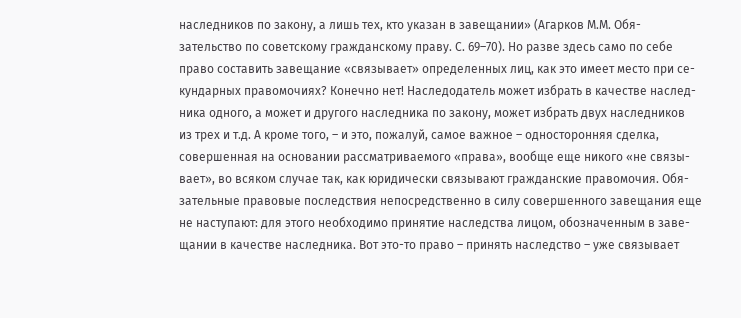наследников по закону, а лишь тех, кто указан в завещании» (Агарков М.М. Обя-
зательство по советскому гражданскому праву. С. 69–70). Но разве здесь само по себе
право составить завещание «связывает» определенных лиц, как это имеет место при се-
кундарных правомочиях? Конечно нет! Наследодатель может избрать в качестве наслед-
ника одного, а может и другого наследника по закону, может избрать двух наследников
из трех и т.д. А кроме того, – и это, пожалуй, самое важное – односторонняя сделка,
совершенная на основании рассматриваемого «права», вообще еще никого «не связы-
вает», во всяком случае так, как юридически связывают гражданские правомочия. Обя-
зательные правовые последствия непосредственно в силу совершенного завещания еще
не наступают: для этого необходимо принятие наследства лицом, обозначенным в заве-
щании в качестве наследника. Вот это-то право – принять наследство – уже связывает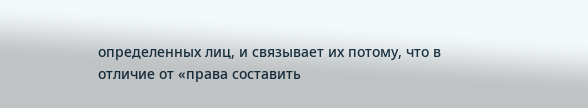определенных лиц, и связывает их потому, что в отличие от «права составить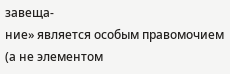завеща-
ние» является особым правомочием (а не элементом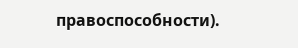правоспособности).